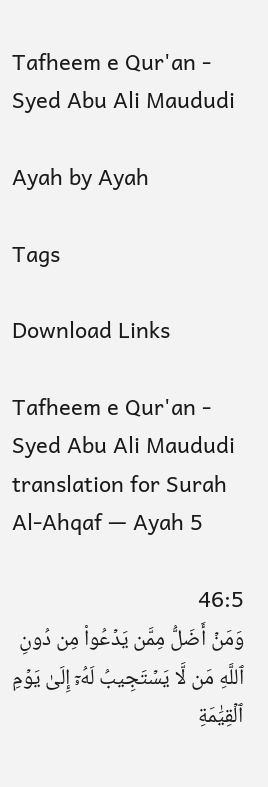Tafheem e Qur'an - Syed Abu Ali Maududi

Ayah by Ayah

Tags

Download Links

Tafheem e Qur'an - Syed Abu Ali Maududi translation for Surah Al-Ahqaf — Ayah 5

46:5
وَمَنۡ أَضَلُّ مِمَّن يَدۡعُواْ مِن دُونِ ٱللَّهِ مَن لَّا يَسۡتَجِيبُ لَهُۥٓ إِلَىٰ يَوۡمِ ٱلۡقِيَٰمَةِ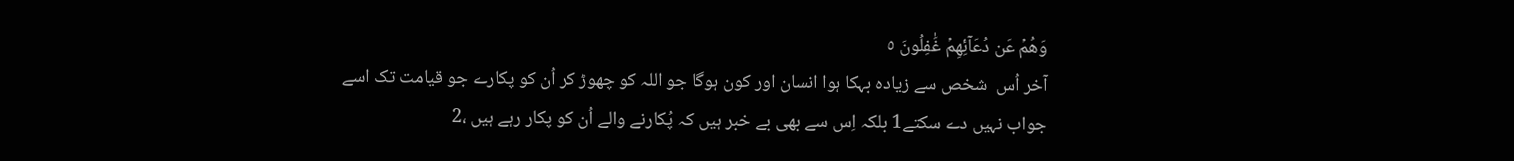وَهُمۡ عَن دُعَآئِهِمۡ غَٰفِلُونَ ٥
آخر اُس  شخص سے زیادہ بہکا ہوا انسان اور کون ہوگا جو اللہ کو چھوڑ کر اُن کو پکارے جو قیامت تک اسے جواب نہیں دے سکتے1 بلکہ اِس سے بھی بے خبر ہیں کہ پُکارنے والے اُن کو پکار رہے ہیں ،2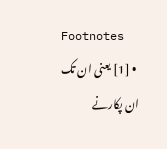Footnotes
  • [1] یعنی ان تک ان پکارنے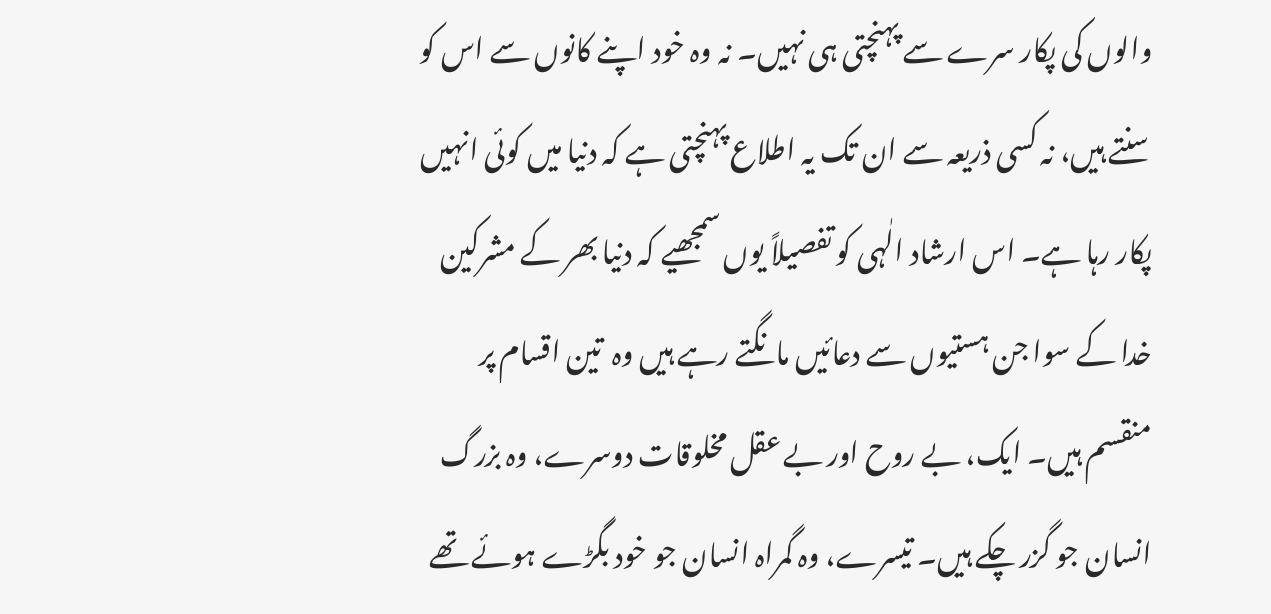والوں کی پکار سرے سے پہنچتی ہی نہیں۔ نہ وہ خود اپنے کانوں سے اس کو سنتے ہیں، نہ کسی ذریعہ سے ان تک یہ اطلاع پہنچتی ہے کہ دنیا میں کوئی انہیں پکار رہا ہے۔ اس ارشاد الٰہی کو تفصیلاً یوں سمجھیے کہ دنیا بھر کے مشرکین خدا کے سوا جن ہستیوں سے دعائیں مانگتے رہے ہیں وہ  تین اقسام پر منقسم ہیں۔ ایک، بے روح اور بے عقل مخلوقات دوسرے، وہ بزرگ انسان جو گزر چکے ہیں۔ تیسرے، وہ گمراہ انسان جو خود بگڑے ہوئے تھے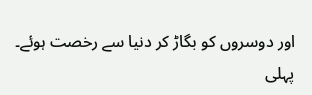اور دوسروں کو بگاڑ کر دنیا سے رخصت ہوئے۔ پہلی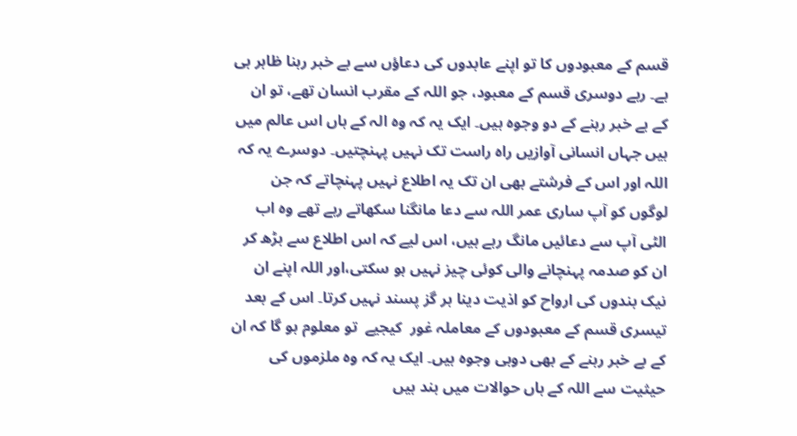قسم کے معبودوں کا تو اپنے عابدوں کی دعاؤں سے بے خبر رہنا ظاہر ہی ہے۔ رہے دوسری قسم کے معبود، جو اللہ کے مقرب انسان تھے، تو ان کے بے خبر رہنے کے دو وجوہ ہیں۔ ایک یہ کہ وہ الہ کے ہاں اس عالم میں ہیں جہاں انسانی آوازیں راہ راست تک نہیں پہنچتیں۔ دوسرے یہ کہ اللہ اور اس کے فرشتے بھی ان تک یہ اطلاع نہیں پہنچاتے کہ جن لوگوں کو آپ ساری عمر اللہ سے دعا مانگنا سکھاتے رہے تھے وہ اب الٹی آپ سے دعائیں مانگ رہے ہیں، اس لیے کہ اس اطلاع سے بڑھ کر ان کو صدمہ پہنچانے والی کوئی چیز نہیں ہو سکتی،اور اللہ اپنے ان نیک بندوں کی ارواح کو اذیت دینا ہر گز پسند نہیں کرتا۔ اس کے بعد تیسری قسم کے معبودوں کے معاملہ غور  کیجیے  تو معلوم ہو گا کہ ان کے بے خبر رہنے کے بھی دوہی وجوہ ہیں۔ ایک یہ کہ وہ ملزموں کی حیثیت سے اللہ کے ہاں حوالات میں بند ہیں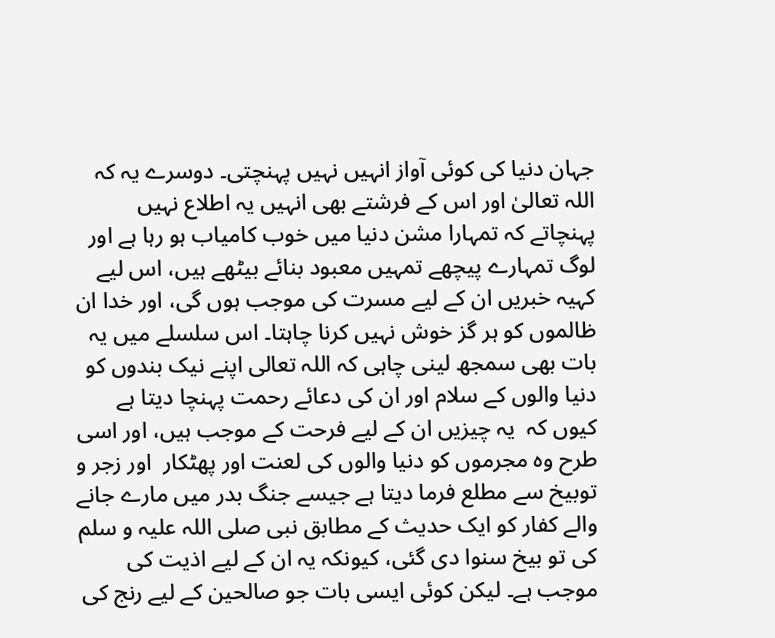جہان دنیا کی کوئی آواز انہیں نہیں پہنچتی۔ دوسرے یہ کہ اللہ تعالیٰ اور اس کے فرشتے بھی انہیں یہ اطلاع نہیں پہنچاتے کہ تمہارا مشن دنیا میں خوب کامیاب ہو رہا ہے اور لوگ تمہارے پیچھے تمہیں معبود بنائے بیٹھے ہیں، اس لیے کہیہ خبریں ان کے لیے مسرت کی موجب ہوں گی، اور خدا ان ظالموں کو ہر گز خوش نہیں کرنا چاہتا۔ اس سلسلے میں یہ بات بھی سمجھ لینی چاہی کہ اللہ تعالی اپنے نیک بندوں کو دنیا والوں کے سلام اور ان کی دعائے رحمت پہنچا دیتا ہے کیوں کہ  یہ چیزیں ان کے لیے فرحت کے موجب ہیں، اور اسی طرح وہ مجرموں کو دنیا والوں کی لعنت اور پھٹکار  اور زجر و توبیخ سے مطلع فرما دیتا ہے جیسے جنگ بدر میں مارے جانے والے کفار کو ایک حدیث کے مطابق نبی صلی اللہ علیہ و سلم کی تو بیخ سنوا دی گئی، کیونکہ یہ ان کے لیے اذیت کی موجب ہے۔ لیکن کوئی ایسی بات جو صالحین کے لیے رنج کی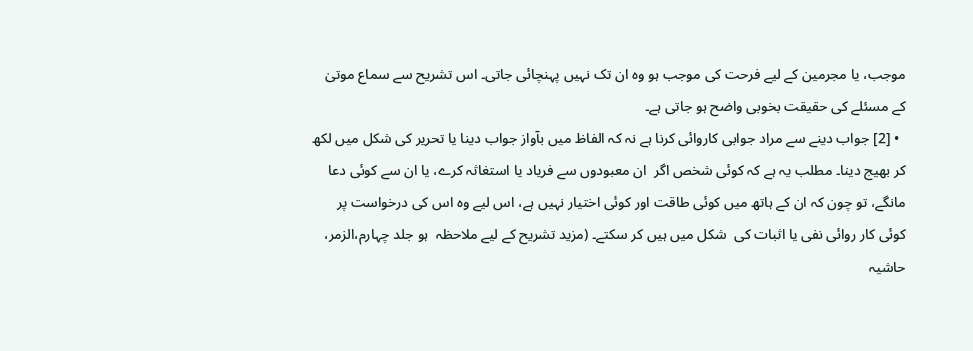موجب، یا مجرمین کے لیے فرحت کی موجب ہو وہ ان تک نہیں پہنچائی جاتی۔ اس تشریح سے سماع موتیٰ کے مسئلے کی حقیقت بخوبی واضح ہو جاتی ہے۔
  • [2] جواب دینے سے مراد جوابی کاروائی کرنا ہے نہ کہ الفاظ میں بآواز جواب دینا یا تحریر کی شکل میں لکھ کر بھیج دینا۔ مطلب یہ ہے کہ کوئی شخص اگر  ان معبودوں سے فریاد یا استغاثہ کرے، یا ان سے کوئی دعا مانگے، تو چون کہ ان کے ہاتھ میں کوئی طاقت اور کوئی اختیار نہیں ہے، اس لیے وہ اس کی درخواست پر کوئی کار روائی نفی یا اثبات کی  شکل میں ہیں کر سکتے۔ (مزید تشریح کے لیے ملاحظہ  ہو جلد چہارم،الزمر، حاشیہ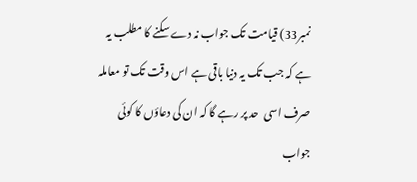نمبر33) قیامت تک جواب نہ دے سکنے کا مطلب یہ ہے کہ جب تک یہ دنیا باقی ہے اس وقت تک تو معاملہ صرف اسی  حد پر رہے گا کہ ان کی دعاؤں کا کوئی جواب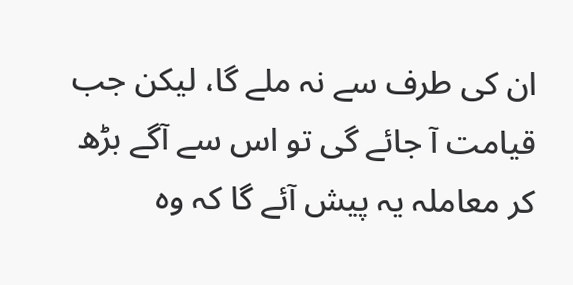ان کی طرف سے نہ ملے گا، لیکن جب قیامت آ جائے گی تو اس سے آگے بڑھ کر معاملہ یہ پیش آئے گا کہ وہ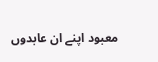معبود اپنے ان عابدوں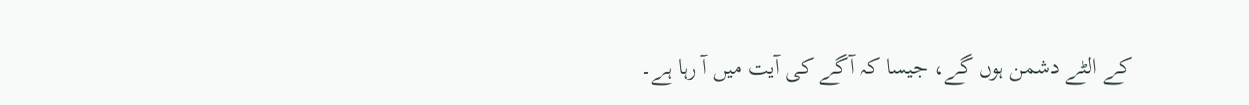کے الٹے دشمن ہوں گے، جیسا کہ آگے کی آیت میں آ رہا ہے۔